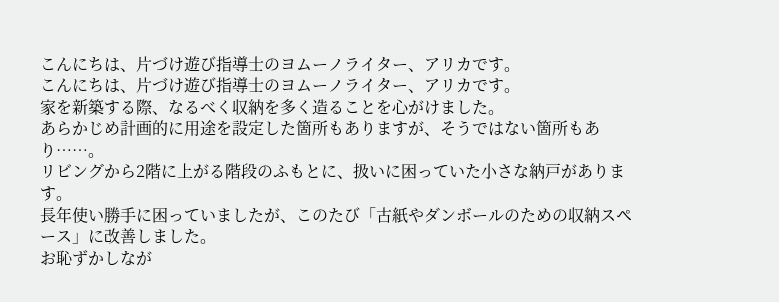こんにちは、片づけ遊び指導士のヨムーノライター、アリカです。
こんにちは、片づけ遊び指導士のヨムーノライター、アリカです。
家を新築する際、なるべく収納を多く造ることを心がけました。
あらかじめ計画的に用途を設定した箇所もありますが、そうではない箇所もあり……。
リビングから2階に上がる階段のふもとに、扱いに困っていた小さな納戸があります。
長年使い勝手に困っていましたが、このたび「古紙やダンボールのための収納スペース」に改善しました。
お恥ずかしなが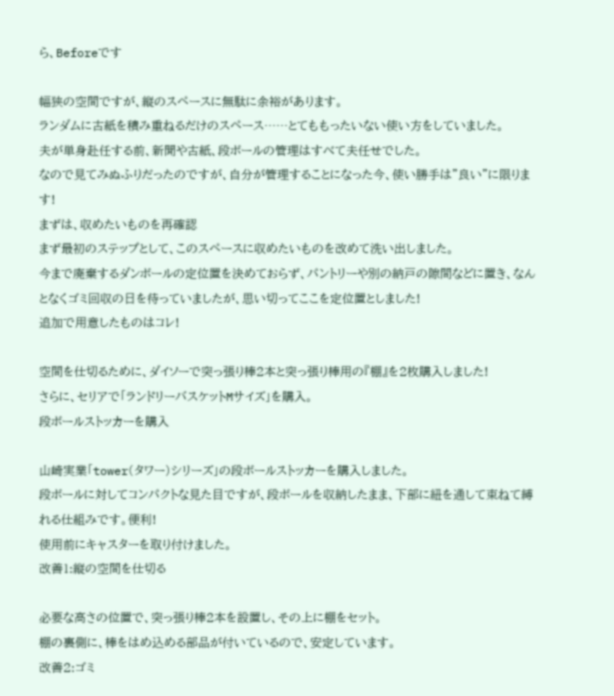ら、Beforeです

幅狭の空間ですが、縦のスペースに無駄に余裕があります。
ランダムに古紙を積み重ねるだけのスペース……とてももったいない使い方をしていました。
夫が単身赴任する前、新聞や古紙、段ボールの管理はすべて夫任せでした。
なので見てみぬふりだったのですが、自分が管理することになった今、使い勝手は”良い”に限ります!
まずは、収めたいものを再確認
まず最初のステップとして、このスペースに収めたいものを改めて洗い出しました。
今まで廃棄するダンボールの定位置を決めておらず、パントリーや別の納戸の隙間などに置き、なんとなくゴミ回収の日を待っていましたが、思い切ってここを定位置としました!
追加で用意したものはコレ!

空間を仕切るために、ダイソーで突っ張り棒2本と突っ張り棒用の『棚』を2枚購入しました!
さらに、セリアで「ランドリーバスケットMサイズ」を購入。
段ボールストッカーを購入

山崎実業「tower(タワー)シリーズ」の段ボールストッカーを購入しました。
段ボールに対してコンパクトな見た目ですが、段ボールを収納したまま、下部に紐を通して束ねて縛れる仕組みです。便利!
使用前にキャスターを取り付けました。
改善1:縦の空間を仕切る

必要な高さの位置で、突っ張り棒2本を設置し、その上に棚をセット。
棚の裏側に、棒をはめ込める部品が付いているので、安定しています。
改善2:ゴミ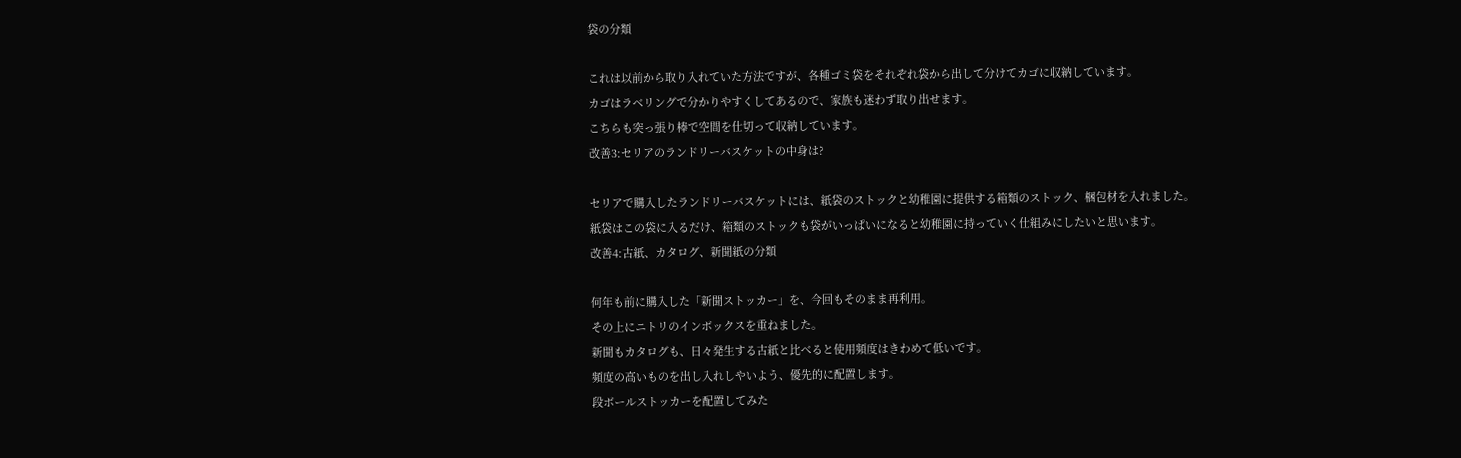袋の分類

これは以前から取り入れていた方法ですが、各種ゴミ袋をそれぞれ袋から出して分けてカゴに収納しています。
カゴはラベリングで分かりやすくしてあるので、家族も迷わず取り出せます。
こちらも突っ張り棒で空間を仕切って収納しています。
改善3:セリアのランドリーバスケットの中身は?

セリアで購入したランドリーバスケットには、紙袋のストックと幼稚園に提供する箱類のストック、梱包材を入れました。
紙袋はこの袋に入るだけ、箱類のストックも袋がいっぱいになると幼稚園に持っていく仕組みにしたいと思います。
改善4:古紙、カタログ、新聞紙の分類

何年も前に購入した「新聞ストッカー」を、今回もそのまま再利用。
その上にニトリのインボックスを重ねました。
新聞もカタログも、日々発生する古紙と比べると使用頻度はきわめて低いです。
頻度の高いものを出し入れしやいよう、優先的に配置します。
段ボールストッカーを配置してみた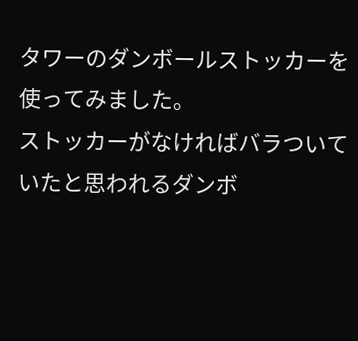タワーのダンボールストッカーを使ってみました。
ストッカーがなければバラついていたと思われるダンボ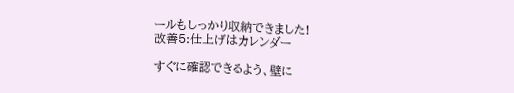ールもしっかり収納できました!
改善5:仕上げはカレンダー

すぐに確認できるよう、壁に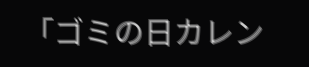「ゴミの日カレン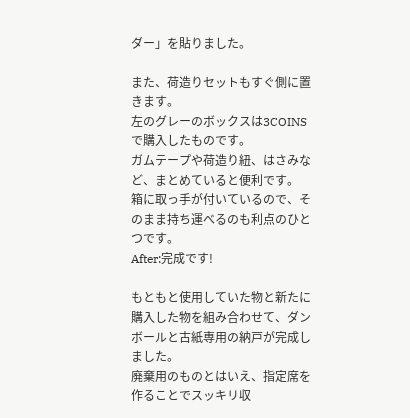ダー」を貼りました。

また、荷造りセットもすぐ側に置きます。
左のグレーのボックスは3COINSで購入したものです。
ガムテープや荷造り紐、はさみなど、まとめていると便利です。
箱に取っ手が付いているので、そのまま持ち運べるのも利点のひとつです。
After:完成です!

もともと使用していた物と新たに購入した物を組み合わせて、ダンボールと古紙専用の納戸が完成しました。
廃棄用のものとはいえ、指定席を作ることでスッキリ収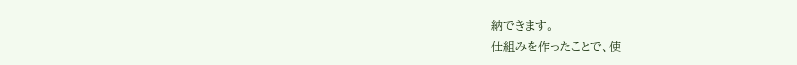納できます。
仕組みを作ったことで、使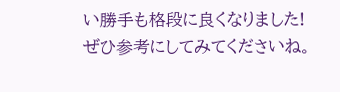い勝手も格段に良くなりました!
ぜひ参考にしてみてくださいね。